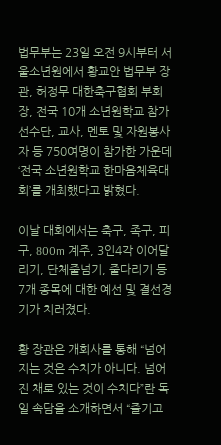법무부는 23일 오전 9시부터 서울소년원에서 황교안 법무부 장관, 허정무 대한축구협회 부회장, 전국 10개 소년원학교 참가선수단, 교사, 멘토 및 자원봉사자 등 750여명이 참가한 가운데 ‘전국 소년원학교 한마음체육대회’를 개최했다고 밝혔다.

이날 대회에서는 축구, 족구, 피구, 800m 계주, 3인4각 이어달리기, 단체줄넘기, 줄다리기 등 7개 종목에 대한 예선 및 결선경기가 치러졌다.

황 장관은 개회사를 통해 “넘어지는 것은 수치가 아니다. 넘어진 채로 있는 것이 수치다”란 독일 속담을 소개하면서 “즐기고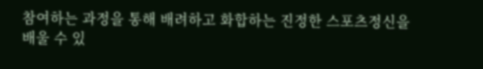참여하는 과정을 통해 배려하고 화합하는 진정한 스포츠정신을 배울 수 있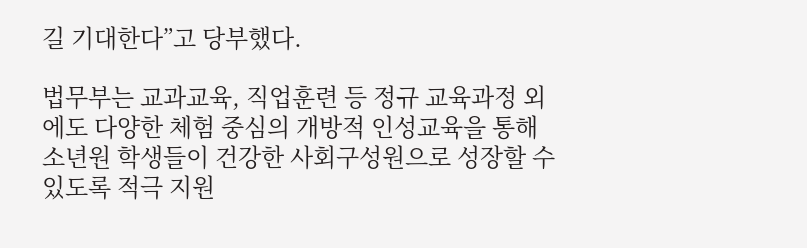길 기대한다”고 당부했다.

법무부는 교과교육, 직업훈련 등 정규 교육과정 외에도 다양한 체험 중심의 개방적 인성교육을 통해 소년원 학생들이 건강한 사회구성원으로 성장할 수 있도록 적극 지원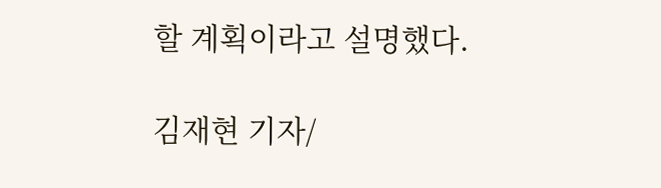할 계획이라고 설명했다.

김재현 기자/